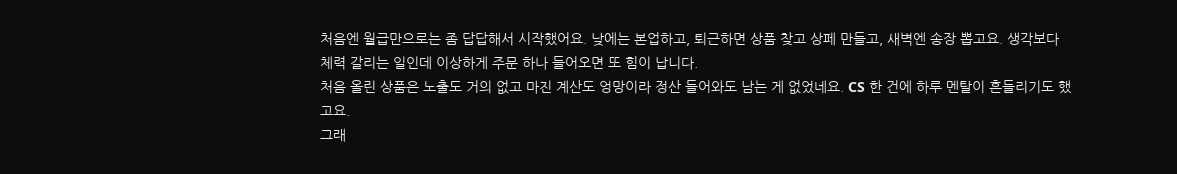처음엔 월급만으로는 좀 답답해서 시작했어요. 낮에는 본업하고, 퇴근하면 상품 찾고 상페 만들고, 새벽엔 송장 뽑고요. 생각보다 체력 갈리는 일인데 이상하게 주문 하나 들어오면 또 힘이 납니다.
처음 올린 상품은 노출도 거의 없고 마진 계산도 엉망이라 정산 들어와도 남는 게 없었네요. CS 한 건에 하루 멘탈이 흔들리기도 했고요.
그래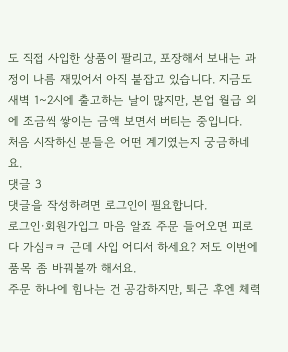도 직접 사입한 상품이 팔리고, 포장해서 보내는 과정이 나름 재밌어서 아직 붙잡고 있습니다. 지금도 새벽 1~2시에 출고하는 날이 많지만, 본업 월급 외에 조금씩 쌓이는 금액 보면서 버티는 중입니다.
처음 시작하신 분들은 어떤 계기였는지 궁금하네요.
댓글 3
댓글을 작성하려면 로그인이 필요합니다.
로그인·회원가입그 마음 알죠 주문 들어오면 피로 다 가심ㅋㅋ 근데 사입 어디서 하세요? 저도 이번에 품목 좀 바꿔볼까 해서요.
주문 하나에 힘나는 건 공감하지만, 퇴근 후엔 체력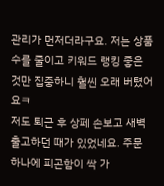관리가 먼저더라구요. 저는 상품 수를 줄이고 키워드 랭킹 좋은 것만 집중하니 훨씬 오래 버텼어요ㅋ
저도 퇴근 후 상페 손보고 새벽 출고하던 때가 있었네요. 주문 하나에 피곤함이 싹 가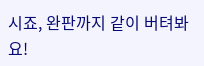시죠, 완판까지 같이 버텨봐요!